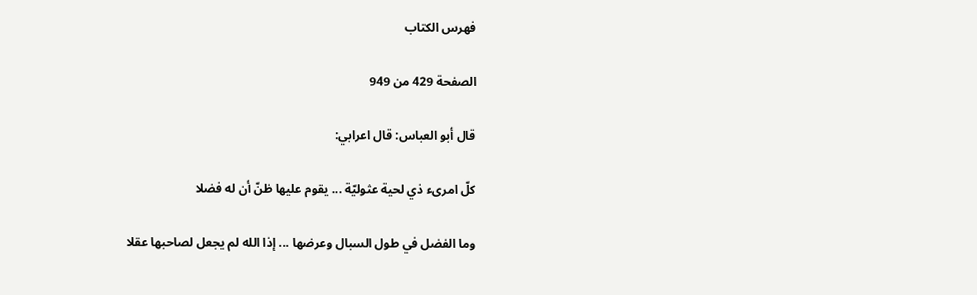فهرس الكتاب

الصفحة 429 من 949

قال أبو العباس: قال اعرابي:

كلّ امرىء ذي لحية عثوليّة ... يقوم عليها ظنّ أن له فضلا

وما الفضل في طول السبال وعرضها ... إذا الله لم يجعل لصاحبها عقلا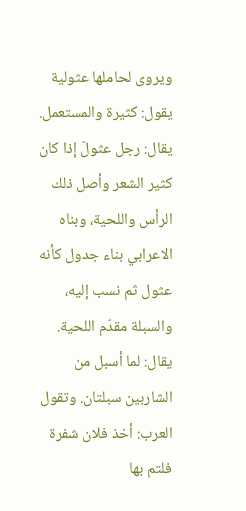ويروى لحاملها عثولية يقول: كثيرة والمستعمل. يقال: رجل عثولّ إذا كان كثير الشعر وأصل ذلك الرأس واللحية، وبناه الاعرابي بناء جدول كأنه عثول ثم نسب إليه، والسبلة مقدّم اللحية. يقال: لما أسبل من الشاربين سبلتان. وتقول العرب: أخذ فلان شفرة فلتم بها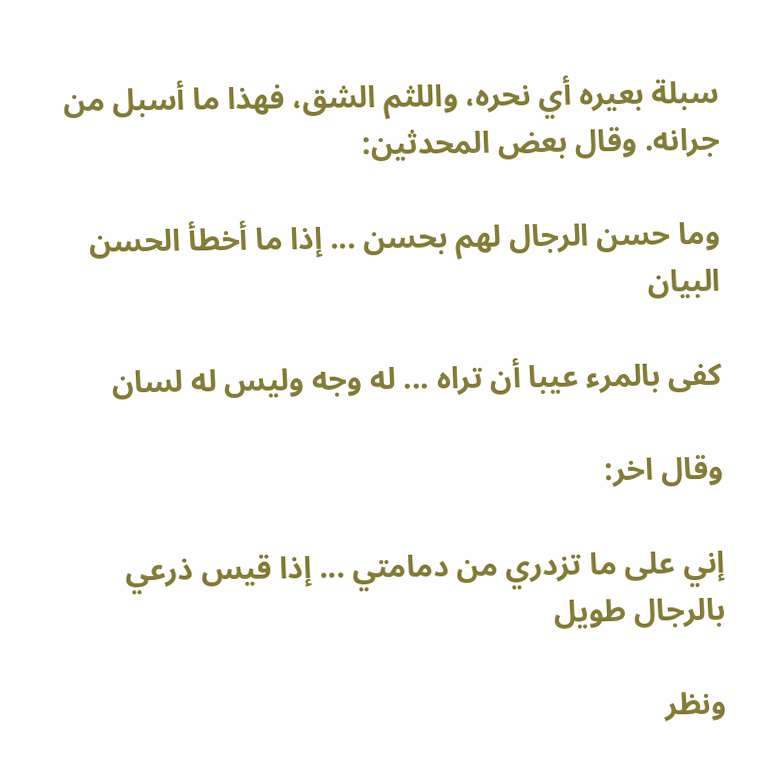سبلة بعيره أي نحره، واللثم الشق، فهذا ما أسبل من جرانه. وقال بعض المحدثين:

وما حسن الرجال لهم بحسن ... إذا ما أخطأ الحسن البيان

كفى بالمرء عيبا أن تراه ... له وجه وليس له لسان

وقال اخر:

إني على ما تزدري من دمامتي ... إذا قيس ذرعي بالرجال طويل

ونظر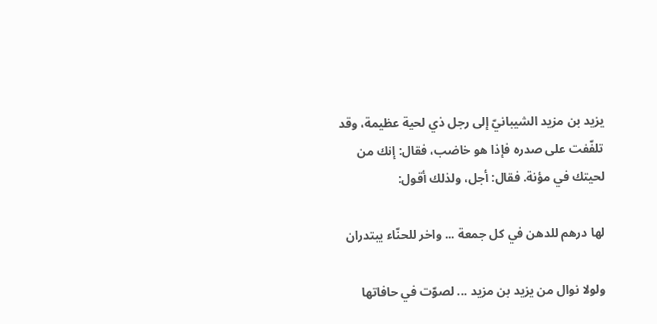يزيد بن مزيد الشيبانيّ إلى رجل ذي لحية عظيمة، وقد تلفّفت على صدره فإذا هو خاضب، فقال: إنك من لحيتك في مؤنة. فقال: أجل، ولذلك أقول:

لها درهم للدهن في كل جمعة ... واخر للحنّاء يبتدران

ولولا نوال من يزيد بن مزيد ... لصوّت في حافاتها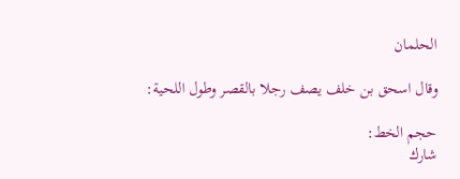الحلمان

وقال اسحق بن خلف يصف رجلا بالقصر وطول اللحية:

حجم الخط:
شارك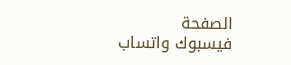الصفحة
فيسبوك واتساب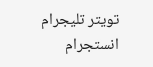تويتر تليجرام انستجرام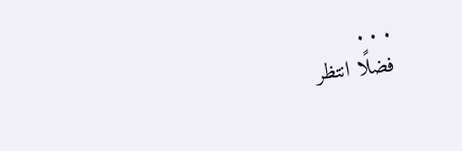. . .
فضلًا انتظر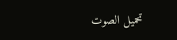تحميل الصوت